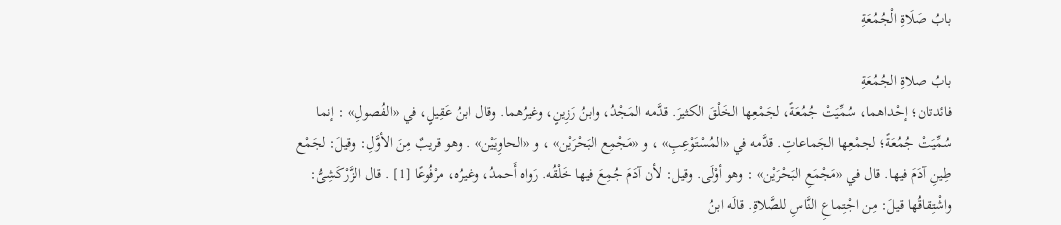بابُ صَلَاةِ الْجُمُعَةِ

بابُ صلاةِ الجُمُعَةِ
فائدتان؛ إحْداهما، سُمِّيَتْ جُمُعَةً، لجَمْعِها الخَلْقَ الكثيرَ. قدَّمه المَجْدُ، وابنُ رَزِينٍ، وغيرُهما. وقال ابنُ عَقِيلٍ، في «الفُصولِ» : إنما سُمِّيَتْ جُمُعَةً؛ لجمْعِها الجَماعاتِ. قدَّمه في «المُسْتَوْعِبِ» ، و «مَجْمِع البَحْرَيْن» ، و «الحاوِيَيْن» . وهو قريبٌ مِنَ الأوَّلِ: وقيلَ: لجَمْع طِينِ آدَمَ فيها. قال في «مَجْمَعِ البَحْرَيْن» : وهو أوْلَى. وقيل: لأن آدَمَ جُمِعَ فيها خَلْقُه. رَواه أَحمدُ، وغيرُه، مرْفُوعًا [1] . قال الزَّرْكَشِىُّ: واشْتِقاقُها قيلَ: مِن اجْتِماعِ النَّاسِ للصَّلاةِ. قالَه ابنُ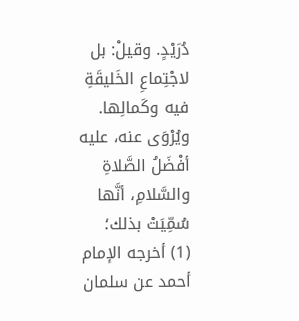دُرَيْدٍ. وقيلْ: بل لاجْتِماعِ الخَليقَةِ فيه وكَمالِها. ويُرْوَى عنه، عليه أفْضَلُ الصَّلاةِ والسَّلامِ، أنَّها سُمِّيَتْ بذلك؛
(1) أخرجه الإمام أحمد عن سلمان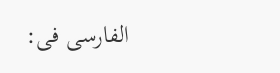الفارسى فى: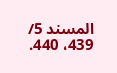المسند 5/ 439، 440.